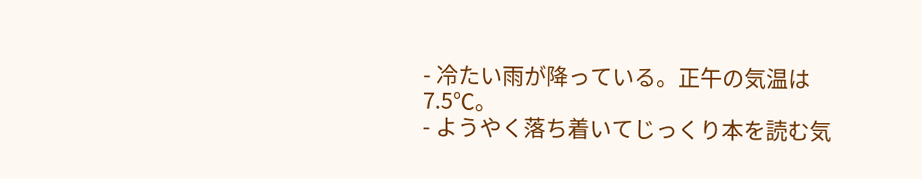- 冷たい雨が降っている。正午の気温は7.5℃。
- ようやく落ち着いてじっくり本を読む気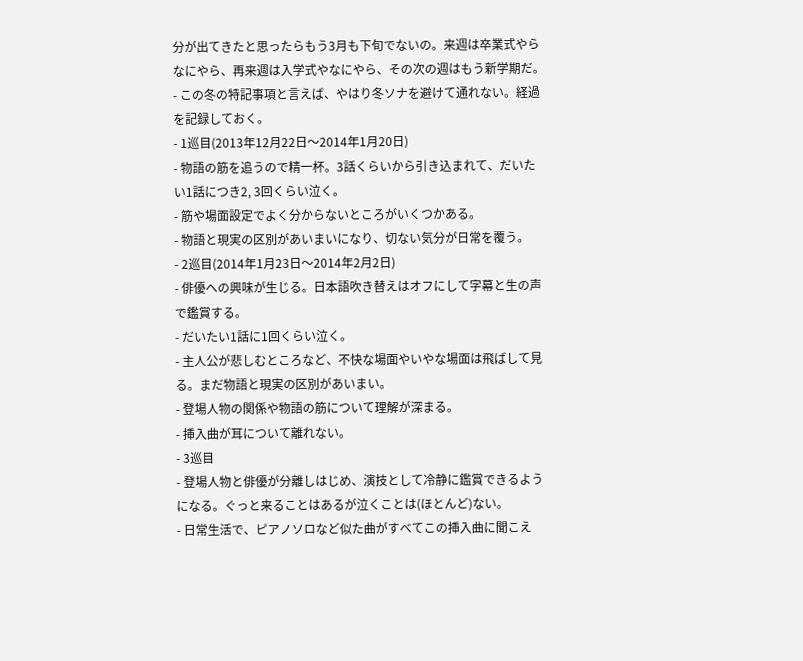分が出てきたと思ったらもう3月も下旬でないの。来週は卒業式やらなにやら、再来週は入学式やなにやら、その次の週はもう新学期だ。
- この冬の特記事項と言えば、やはり冬ソナを避けて通れない。経過を記録しておく。
- 1巡目(2013年12月22日〜2014年1月20日)
- 物語の筋を追うので精一杯。3話くらいから引き込まれて、だいたい1話につき2, 3回くらい泣く。
- 筋や場面設定でよく分からないところがいくつかある。
- 物語と現実の区別があいまいになり、切ない気分が日常を覆う。
- 2巡目(2014年1月23日〜2014年2月2日)
- 俳優への興味が生じる。日本語吹き替えはオフにして字幕と生の声で鑑賞する。
- だいたい1話に1回くらい泣く。
- 主人公が悲しむところなど、不快な場面やいやな場面は飛ばして見る。まだ物語と現実の区別があいまい。
- 登場人物の関係や物語の筋について理解が深まる。
- 挿入曲が耳について離れない。
- 3巡目
- 登場人物と俳優が分離しはじめ、演技として冷静に鑑賞できるようになる。ぐっと来ることはあるが泣くことは(ほとんど)ない。
- 日常生活で、ピアノソロなど似た曲がすべてこの挿入曲に聞こえ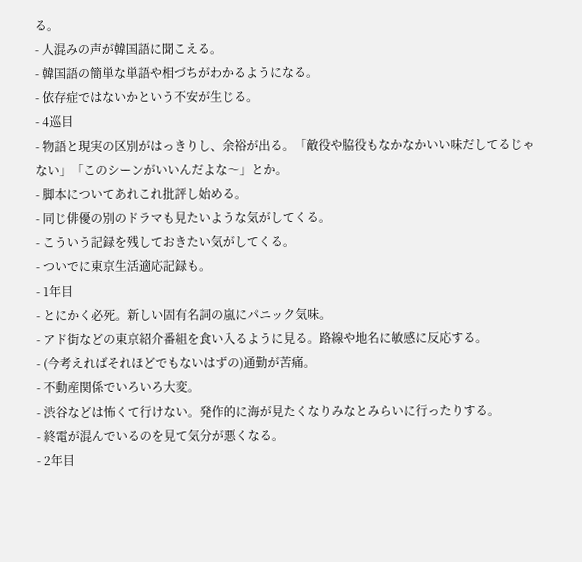る。
- 人混みの声が韓国語に聞こえる。
- 韓国語の簡単な単語や相づちがわかるようになる。
- 依存症ではないかという不安が生じる。
- 4巡目
- 物語と現実の区別がはっきりし、余裕が出る。「敵役や脇役もなかなかいい味だしてるじゃない」「このシーンがいいんだよな〜」とか。
- 脚本についてあれこれ批評し始める。
- 同じ俳優の別のドラマも見たいような気がしてくる。
- こういう記録を残しておきたい気がしてくる。
- ついでに東京生活適応記録も。
- 1年目
- とにかく必死。新しい固有名詞の嵐にパニック気味。
- アド街などの東京紹介番組を食い入るように見る。路線や地名に敏感に反応する。
- (今考えればそれほどでもないはずの)通勤が苦痛。
- 不動産関係でいろいろ大変。
- 渋谷などは怖くて行けない。発作的に海が見たくなりみなとみらいに行ったりする。
- 終電が混んでいるのを見て気分が悪くなる。
- 2年目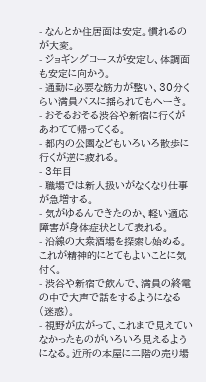- なんとか住居面は安定。慣れるのが大変。
- ジョギングコースが安定し、体調面も安定に向かう。
- 通勤に必要な筋力が整い、30分くらい満員バスに揺られてもへーき。
- おそるおそる渋谷や新宿に行くがあわてて帰ってくる。
- 都内の公園などもいろいろ散歩に行くが逆に疲れる。
- 3年目
- 職場では新人扱いがなくなり仕事が急増する。
- 気がゆるんできたのか、軽い適応障害が身体症状として表れる。
- 沿線の大衆酒場を探索し始める。これが精神的にとてもよいことに気付く。
- 渋谷や新宿で飲んで、満員の終電の中で大声で話をするようになる(迷惑)。
- 視野が広がって、これまで見えていなかったものがいろいろ見えるようになる。近所の本屋に二階の売り場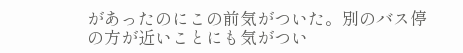があったのにこの前気がついた。別のバス停の方が近いことにも気がつい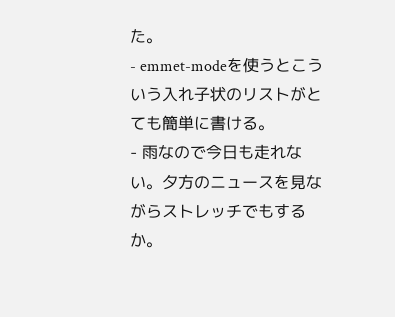た。
- emmet-modeを使うとこういう入れ子状のリストがとても簡単に書ける。
- 雨なので今日も走れない。夕方のニュースを見ながらストレッチでもするか。